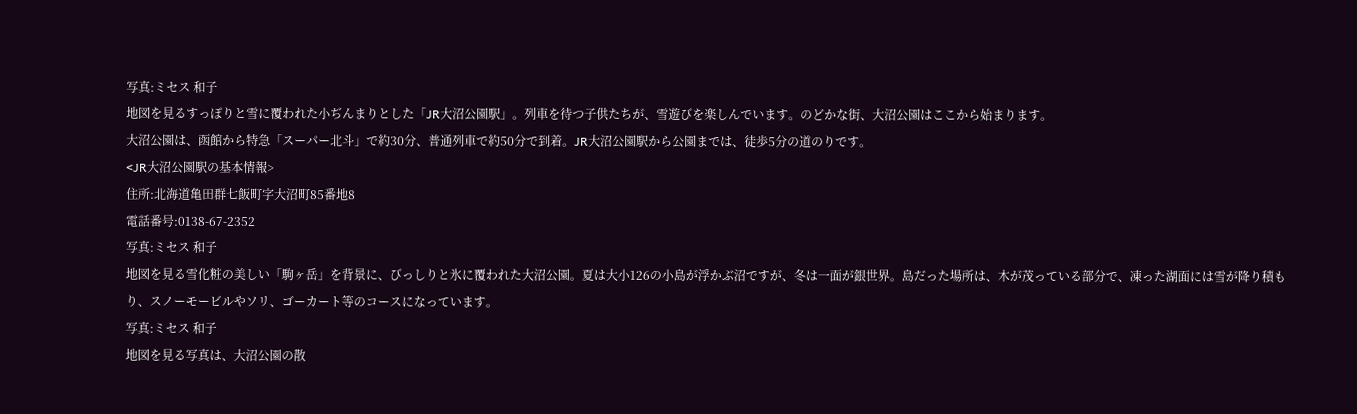写真:ミセス 和子
地図を見るすっぽりと雪に覆われた小ぢんまりとした「JR大沼公園駅」。列車を待つ子供たちが、雪遊びを楽しんでいます。のどかな街、大沼公園はここから始まります。
大沼公園は、函館から特急「スーパー北斗」で約30分、普通列車で約50分で到着。JR大沼公園駅から公園までは、徒歩5分の道のりです。
<JR大沼公園駅の基本情報>
住所:北海道亀田群七飯町字大沼町85番地8
電話番号:0138-67-2352
写真:ミセス 和子
地図を見る雪化粧の美しい「駒ヶ岳」を背景に、びっしりと氷に覆われた大沼公園。夏は大小126の小島が浮かぶ沼ですが、冬は一面が銀世界。島だった場所は、木が茂っている部分で、凍った湖面には雪が降り積もり、スノーモービルやソリ、ゴーカート等のコースになっています。
写真:ミセス 和子
地図を見る写真は、大沼公園の散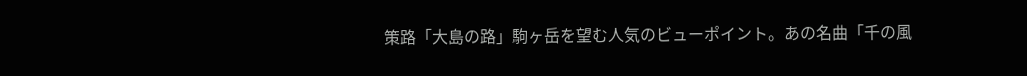策路「大島の路」駒ヶ岳を望む人気のビューポイント。あの名曲「千の風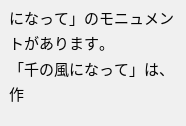になって」のモニュメントがあります。
「千の風になって」は、作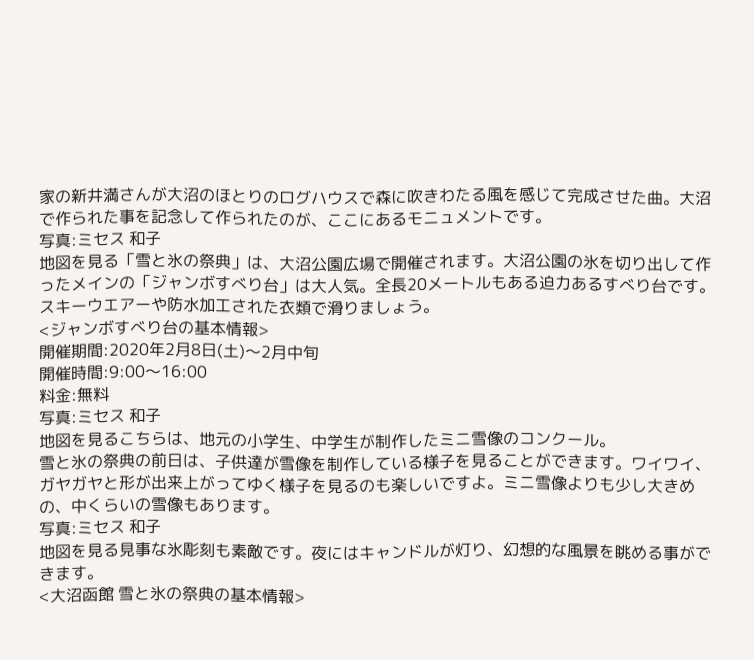家の新井満さんが大沼のほとりのログハウスで森に吹きわたる風を感じて完成させた曲。大沼で作られた事を記念して作られたのが、ここにあるモニュメントです。
写真:ミセス 和子
地図を見る「雪と氷の祭典」は、大沼公園広場で開催されます。大沼公園の氷を切り出して作ったメインの「ジャンボすべり台」は大人気。全長20メートルもある迫力あるすべり台です。スキーウエアーや防水加工された衣類で滑りましょう。
<ジャンボすべり台の基本情報>
開催期間:2020年2月8日(土)〜2月中旬
開催時間:9:00〜16:00
料金:無料
写真:ミセス 和子
地図を見るこちらは、地元の小学生、中学生が制作したミニ雪像のコンクール。
雪と氷の祭典の前日は、子供達が雪像を制作している様子を見ることができます。ワイワイ、ガヤガヤと形が出来上がってゆく様子を見るのも楽しいですよ。ミニ雪像よりも少し大きめの、中くらいの雪像もあります。
写真:ミセス 和子
地図を見る見事な氷彫刻も素敵です。夜にはキャンドルが灯り、幻想的な風景を眺める事ができます。
<大沼函館 雪と氷の祭典の基本情報>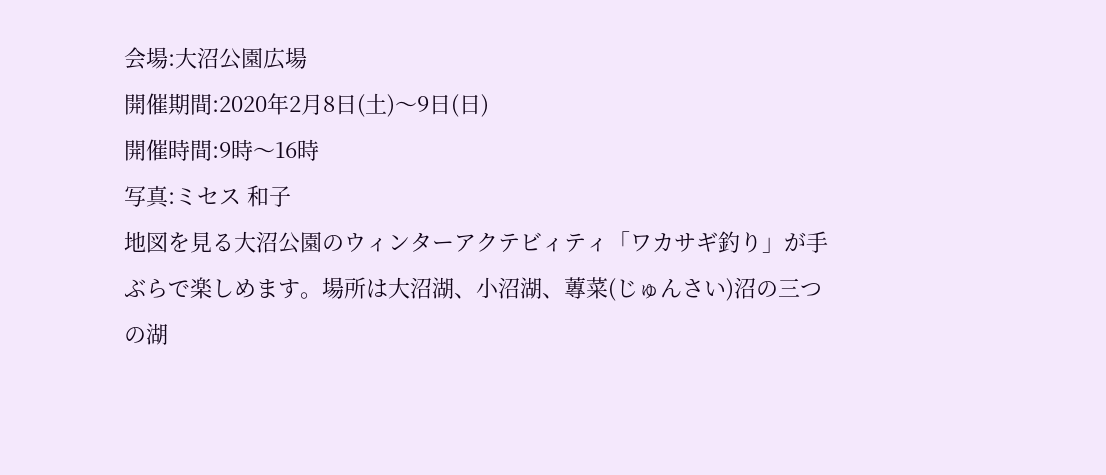会場:大沼公園広場
開催期間:2020年2月8日(土)〜9日(日)
開催時間:9時〜16時
写真:ミセス 和子
地図を見る大沼公園のウィンターアクテビィティ「ワカサギ釣り」が手ぶらで楽しめます。場所は大沼湖、小沼湖、蓴菜(じゅんさい)沼の三つの湖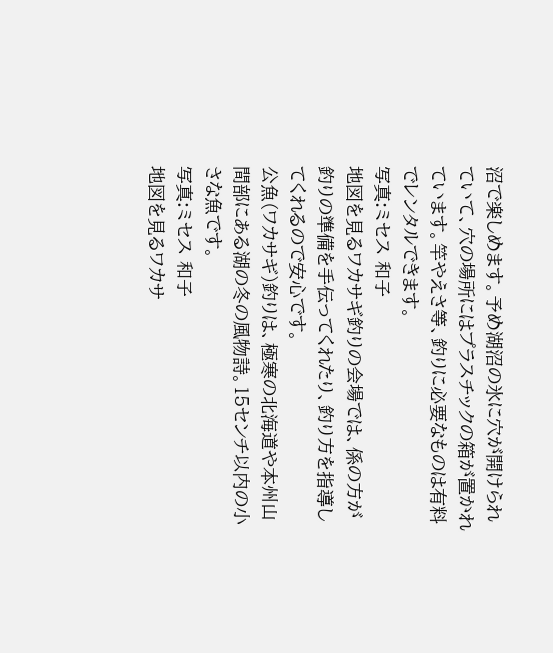沼で楽しめます。予め湖沼の氷に穴が開けられていて、穴の場所にはプラスチックの箱が置かれています。竿やえさ等、釣りに必要なものは有料でレンタルできます。
写真:ミセス 和子
地図を見るワカサギ釣りの会場では、係の方が釣りの準備を手伝ってくれたり、釣り方を指導してくれるので安心です。
公魚(ワカサギ)釣りは、極寒の北海道や本州山間部にある湖の冬の風物詩。15センチ以内の小さな魚です。
写真:ミセス 和子
地図を見るワカサ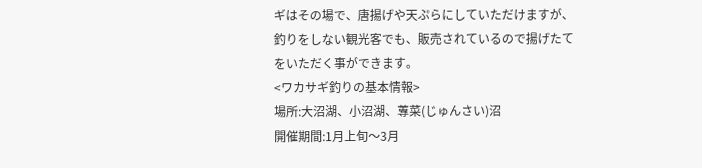ギはその場で、唐揚げや天ぷらにしていただけますが、釣りをしない観光客でも、販売されているので揚げたてをいただく事ができます。
<ワカサギ釣りの基本情報>
場所:大沼湖、小沼湖、蓴菜(じゅんさい)沼
開催期間:1月上旬〜3月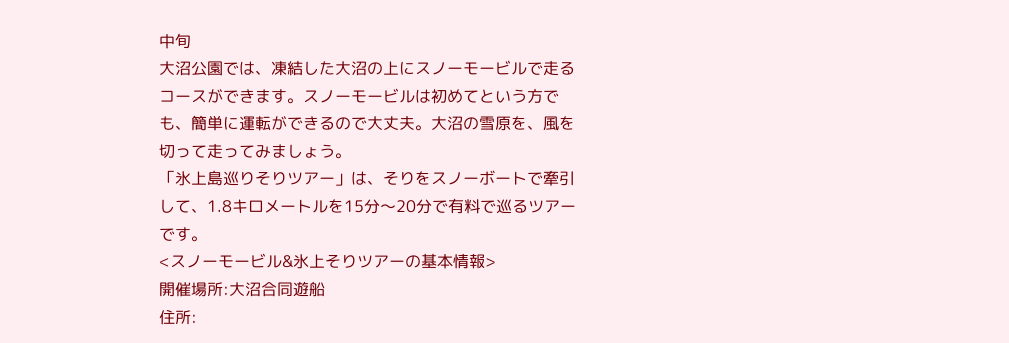中旬
大沼公園では、凍結した大沼の上にスノーモービルで走るコースができます。スノーモービルは初めてという方でも、簡単に運転ができるので大丈夫。大沼の雪原を、風を切って走ってみましょう。
「氷上島巡りそりツアー」は、そりをスノーボートで牽引して、1.8キロメートルを15分〜20分で有料で巡るツアーです。
<スノーモービル&氷上そりツアーの基本情報>
開催場所:大沼合同遊船
住所: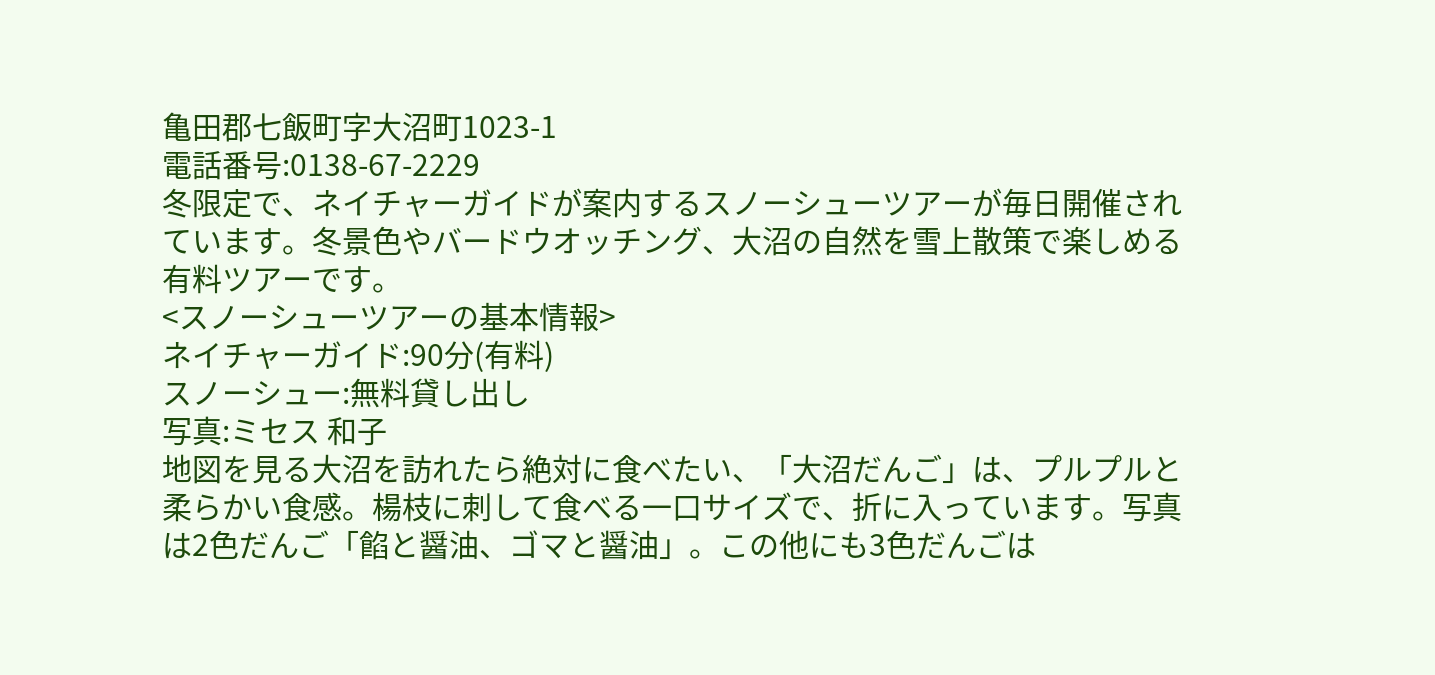亀田郡七飯町字大沼町1023-1
電話番号:0138-67-2229
冬限定で、ネイチャーガイドが案内するスノーシューツアーが毎日開催されています。冬景色やバードウオッチング、大沼の自然を雪上散策で楽しめる有料ツアーです。
<スノーシューツアーの基本情報>
ネイチャーガイド:90分(有料)
スノーシュー:無料貸し出し
写真:ミセス 和子
地図を見る大沼を訪れたら絶対に食べたい、「大沼だんご」は、プルプルと柔らかい食感。楊枝に刺して食べる一口サイズで、折に入っています。写真は2色だんご「餡と醤油、ゴマと醤油」。この他にも3色だんごは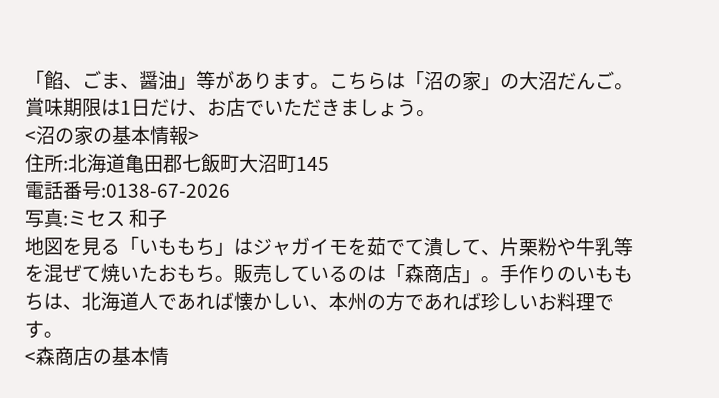「餡、ごま、醤油」等があります。こちらは「沼の家」の大沼だんご。賞味期限は1日だけ、お店でいただきましょう。
<沼の家の基本情報>
住所:北海道亀田郡七飯町大沼町145
電話番号:0138-67-2026
写真:ミセス 和子
地図を見る「いももち」はジャガイモを茹でて潰して、片栗粉や牛乳等を混ぜて焼いたおもち。販売しているのは「森商店」。手作りのいももちは、北海道人であれば懐かしい、本州の方であれば珍しいお料理です。
<森商店の基本情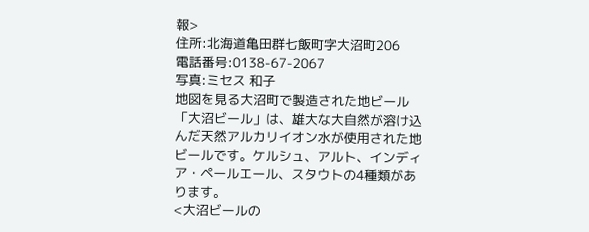報>
住所:北海道亀田群七飯町字大沼町206
電話番号:0138-67-2067
写真:ミセス 和子
地図を見る大沼町で製造された地ビール「大沼ビール」は、雄大な大自然が溶け込んだ天然アルカリイオン水が使用された地ビールです。ケルシュ、アルト、インディア・ペールエール、スタウトの4種類があります。
<大沼ビールの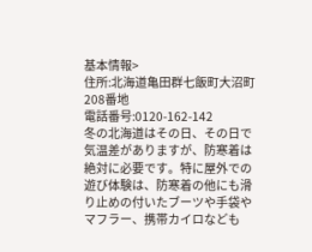基本情報>
住所:北海道亀田群七飯町大沼町208番地
電話番号:0120-162-142
冬の北海道はその日、その日で気温差がありますが、防寒着は絶対に必要です。特に屋外での遊び体験は、防寒着の他にも滑り止めの付いたブーツや手袋やマフラー、携帯カイロなども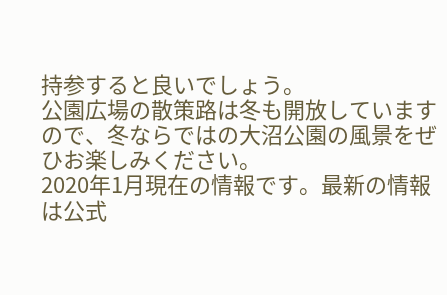持参すると良いでしょう。
公園広場の散策路は冬も開放していますので、冬ならではの大沼公園の風景をぜひお楽しみください。
2020年1月現在の情報です。最新の情報は公式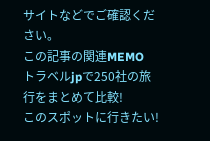サイトなどでご確認ください。
この記事の関連MEMO
トラベルjpで250社の旅行をまとめて比較!
このスポットに行きたい!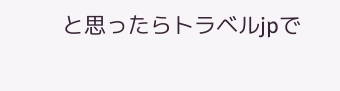と思ったらトラベルjpで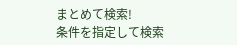まとめて検索!
条件を指定して検索